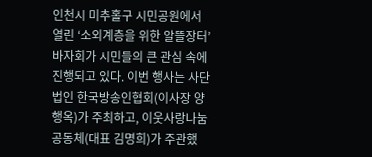인천시 미추홀구 시민공원에서 열린 ‘소외계층을 위한 알뜰장터’ 바자회가 시민들의 큰 관심 속에 진행되고 있다. 이번 행사는 사단법인 한국방송인협회(이사장 양행옥)가 주최하고, 이웃사랑나눔공동체(대표 김명희)가 주관했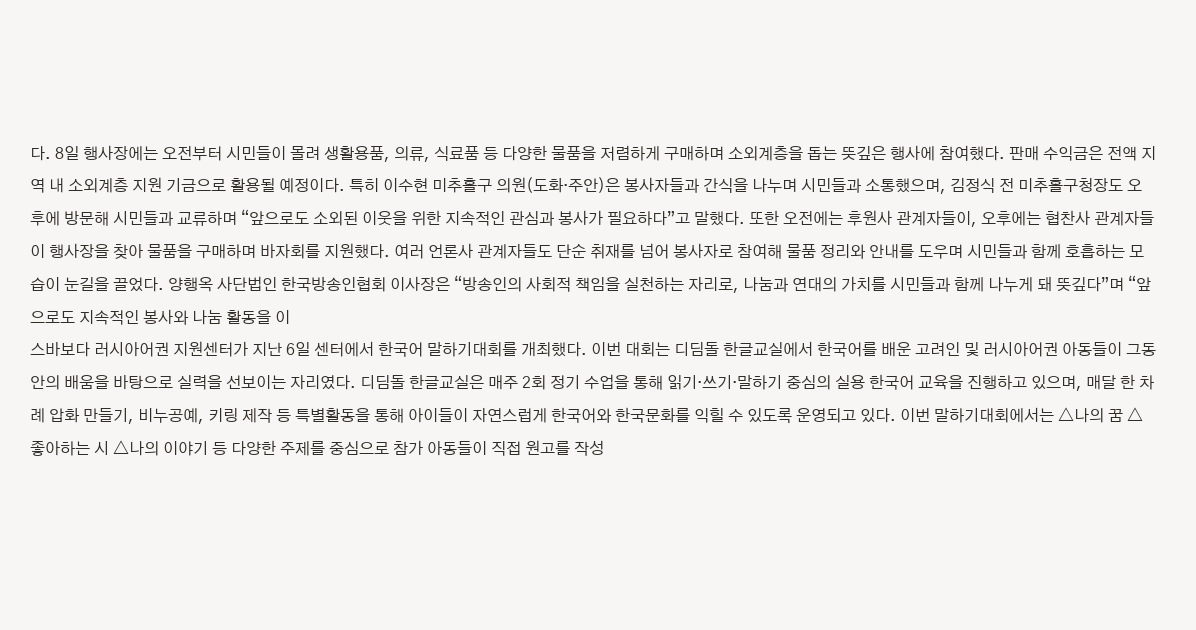다. 8일 행사장에는 오전부터 시민들이 몰려 생활용품, 의류, 식료품 등 다양한 물품을 저렴하게 구매하며 소외계층을 돕는 뜻깊은 행사에 참여했다. 판매 수익금은 전액 지역 내 소외계층 지원 기금으로 활용될 예정이다. 특히 이수현 미추홀구 의원(도화·주안)은 봉사자들과 간식을 나누며 시민들과 소통했으며, 김정식 전 미추홀구청장도 오후에 방문해 시민들과 교류하며 “앞으로도 소외된 이웃을 위한 지속적인 관심과 봉사가 필요하다”고 말했다. 또한 오전에는 후원사 관계자들이, 오후에는 협찬사 관계자들이 행사장을 찾아 물품을 구매하며 바자회를 지원했다. 여러 언론사 관계자들도 단순 취재를 넘어 봉사자로 참여해 물품 정리와 안내를 도우며 시민들과 함께 호흡하는 모습이 눈길을 끌었다. 양행옥 사단법인 한국방송인협회 이사장은 “방송인의 사회적 책임을 실천하는 자리로, 나눔과 연대의 가치를 시민들과 함께 나누게 돼 뜻깊다”며 “앞으로도 지속적인 봉사와 나눔 활동을 이
스바보다 러시아어권 지원센터가 지난 6일 센터에서 한국어 말하기대회를 개최했다. 이번 대회는 디딤돌 한글교실에서 한국어를 배운 고려인 및 러시아어권 아동들이 그동안의 배움을 바탕으로 실력을 선보이는 자리였다. 디딤돌 한글교실은 매주 2회 정기 수업을 통해 읽기·쓰기·말하기 중심의 실용 한국어 교육을 진행하고 있으며, 매달 한 차례 압화 만들기, 비누공예, 키링 제작 등 특별활동을 통해 아이들이 자연스럽게 한국어와 한국문화를 익힐 수 있도록 운영되고 있다. 이번 말하기대회에서는 △나의 꿈 △좋아하는 시 △나의 이야기 등 다양한 주제를 중심으로 참가 아동들이 직접 원고를 작성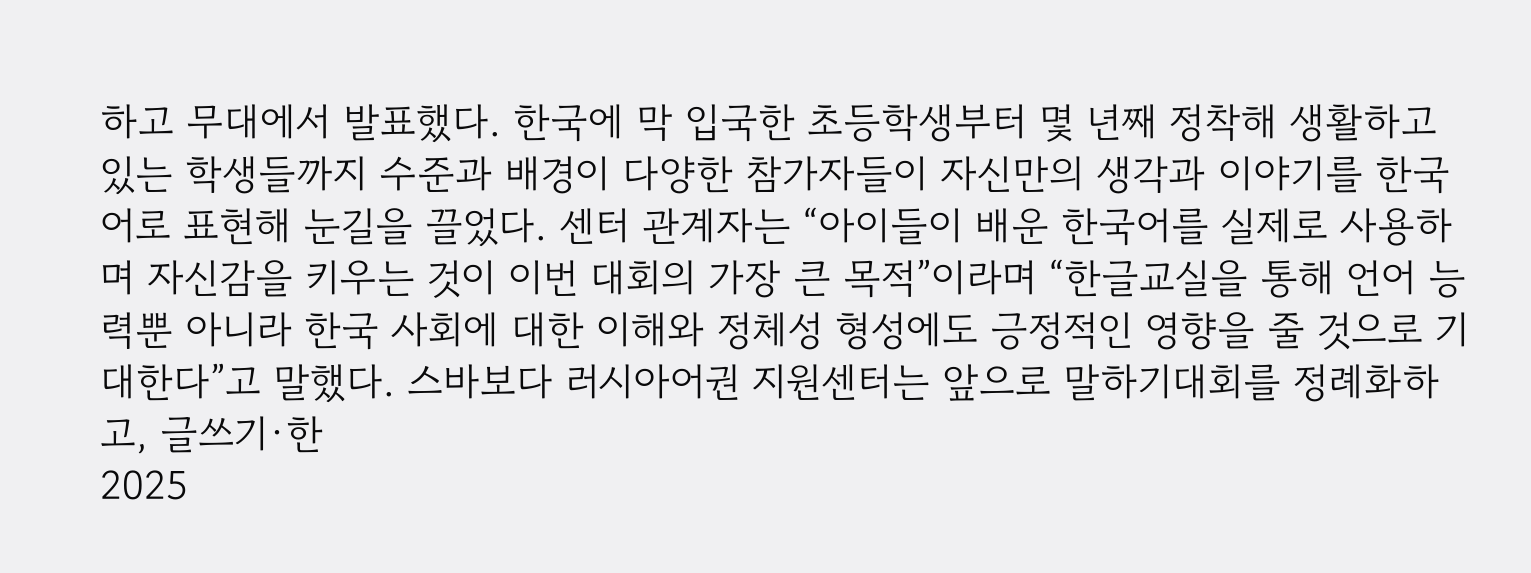하고 무대에서 발표했다. 한국에 막 입국한 초등학생부터 몇 년째 정착해 생활하고 있는 학생들까지 수준과 배경이 다양한 참가자들이 자신만의 생각과 이야기를 한국어로 표현해 눈길을 끌었다. 센터 관계자는 “아이들이 배운 한국어를 실제로 사용하며 자신감을 키우는 것이 이번 대회의 가장 큰 목적”이라며 “한글교실을 통해 언어 능력뿐 아니라 한국 사회에 대한 이해와 정체성 형성에도 긍정적인 영향을 줄 것으로 기대한다”고 말했다. 스바보다 러시아어권 지원센터는 앞으로 말하기대회를 정례화하고, 글쓰기·한
2025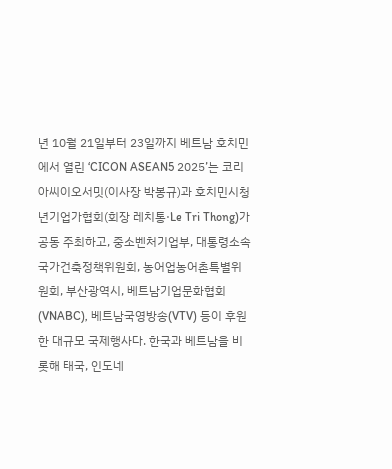년 10월 21일부터 23일까지 베트남 호치민에서 열린 ‘CICON ASEAN5 2025’는 코리아씨이오서밋(이사장 박봉규)과 호치민시청년기업가협회(회장 레치통·Le Tri Thong)가 공동 주최하고, 중소벤처기업부, 대통령소속 국가건축정책위원회, 농어업농어촌특별위원회, 부산광역시, 베트남기업문화협회(VNABC), 베트남국영방송(VTV) 등이 후원한 대규모 국제행사다. 한국과 베트남을 비롯해 태국, 인도네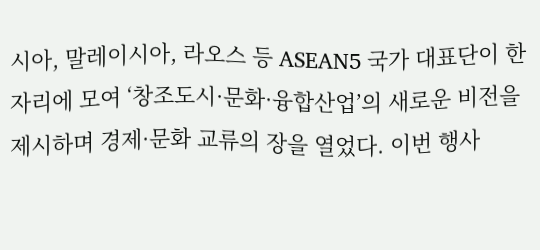시아, 말레이시아, 라오스 등 ASEAN5 국가 대표단이 한자리에 모여 ‘창조도시·문화·융합산업’의 새로운 비전을 제시하며 경제·문화 교류의 장을 열었다. 이번 행사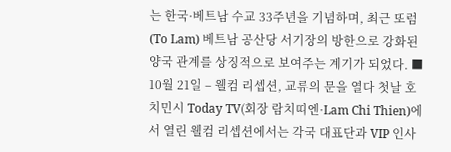는 한국·베트남 수교 33주년을 기념하며, 최근 또럼(To Lam) 베트남 공산당 서기장의 방한으로 강화된 양국 관계를 상징적으로 보여주는 계기가 되었다. ■ 10월 21일 – 웰컴 리셉션, 교류의 문을 열다 첫날 호치민시 Today TV(회장 람치띠엔·Lam Chi Thien)에서 열린 웰컴 리셉션에서는 각국 대표단과 VIP 인사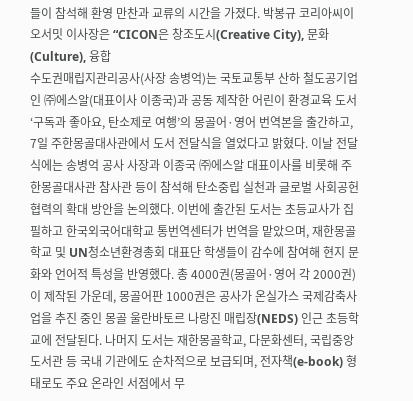들이 참석해 환영 만찬과 교류의 시간을 가졌다. 박봉규 코리아씨이오서밋 이사장은 “CICON은 창조도시(Creative City), 문화(Culture), 융합
수도권매립지관리공사(사장 송병억)는 국토교통부 산하 철도공기업인 ㈜에스알(대표이사 이종국)과 공동 제작한 어린이 환경교육 도서 ‘구독과 좋아요, 탄소제로 여행’의 몽골어·영어 번역본을 출간하고, 7일 주한몽골대사관에서 도서 전달식을 열었다고 밝혔다. 이날 전달식에는 송병억 공사 사장과 이종국 ㈜에스알 대표이사를 비롯해 주한몽골대사관 참사관 등이 참석해 탄소중립 실천과 글로벌 사회공헌 협력의 확대 방안을 논의했다. 이번에 출간된 도서는 초등교사가 집필하고 한국외국어대학교 통번역센터가 번역을 맡았으며, 재한몽골학교 및 UN청소년환경총회 대표단 학생들이 감수에 참여해 현지 문화와 언어적 특성을 반영했다. 총 4000권(몽골어·영어 각 2000권)이 제작된 가운데, 몽골어판 1000권은 공사가 온실가스 국제감축사업을 추진 중인 몽골 울란바토르 나랑진 매립장(NEDS) 인근 초등학교에 전달된다. 나머지 도서는 재한몽골학교, 다문화센터, 국립중앙도서관 등 국내 기관에도 순차적으로 보급되며, 전자책(e-book) 형태로도 주요 온라인 서점에서 무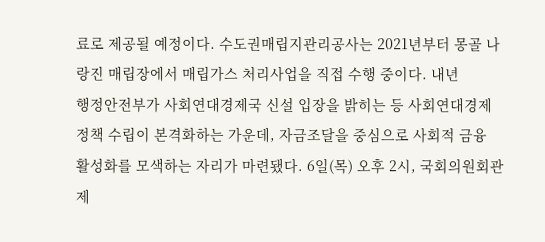료로 제공될 예정이다. 수도권매립지관리공사는 2021년부터 몽골 나랑진 매립장에서 매립가스 처리사업을 직접 수행 중이다. 내년
행정안전부가 사회연대경제국 신설 입장을 밝히는 등 사회연대경제 정책 수립이 본격화하는 가운데, 자금조달을 중심으로 사회적 금융 활성화를 모색하는 자리가 마련됐다. 6일(목) 오후 2시, 국회의원회관 제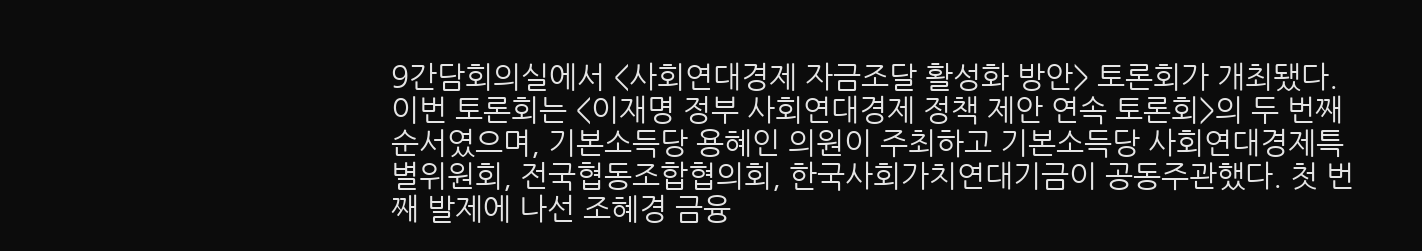9간담회의실에서 <사회연대경제 자금조달 활성화 방안> 토론회가 개최됐다. 이번 토론회는 <이재명 정부 사회연대경제 정책 제안 연속 토론회>의 두 번째 순서였으며, 기본소득당 용혜인 의원이 주최하고 기본소득당 사회연대경제특별위원회, 전국협동조합협의회, 한국사회가치연대기금이 공동주관했다. 첫 번째 발제에 나선 조혜경 금융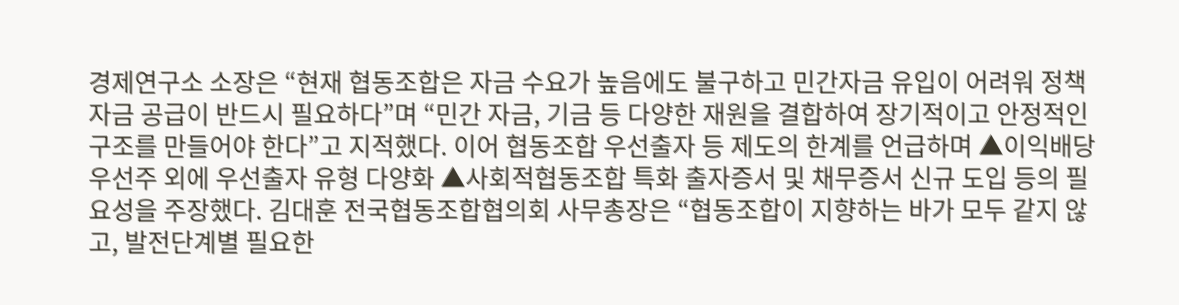경제연구소 소장은 “현재 협동조합은 자금 수요가 높음에도 불구하고 민간자금 유입이 어려워 정책자금 공급이 반드시 필요하다”며 “민간 자금, 기금 등 다양한 재원을 결합하여 장기적이고 안정적인 구조를 만들어야 한다”고 지적했다. 이어 협동조합 우선출자 등 제도의 한계를 언급하며 ▲이익배당 우선주 외에 우선출자 유형 다양화 ▲사회적협동조합 특화 출자증서 및 채무증서 신규 도입 등의 필요성을 주장했다. 김대훈 전국협동조합협의회 사무총장은 “협동조합이 지향하는 바가 모두 같지 않고, 발전단계별 필요한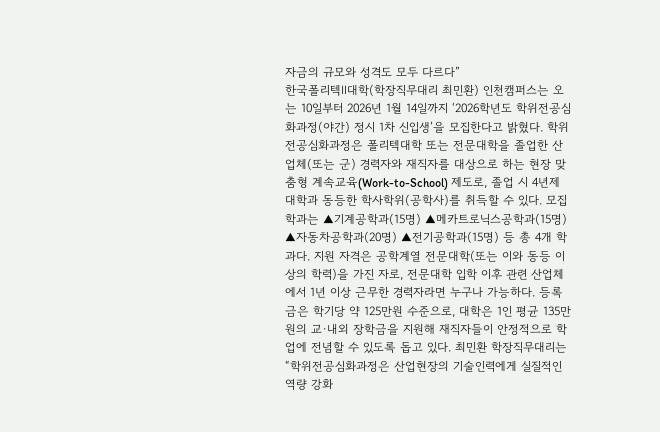자금의 규모와 성격도 모두 다르다”
한국폴리텍Ⅱ대학(학장직무대리 최민환) 인천캠퍼스는 오는 10일부터 2026년 1월 14일까지 ‘2026학년도 학위전공심화과정(야간) 정시 1차 신입생’을 모집한다고 밝혔다. 학위전공심화과정은 폴리텍대학 또는 전문대학을 졸업한 산업체(또는 군) 경력자와 재직자를 대상으로 하는 현장 맞춤형 계속교육(Work-to-School) 제도로, 졸업 시 4년제 대학과 동등한 학사학위(공학사)를 취득할 수 있다. 모집학과는 ▲기계공학과(15명) ▲메카트로닉스공학과(15명) ▲자동차공학과(20명) ▲전기공학과(15명) 등 총 4개 학과다. 지원 자격은 공학계열 전문대학(또는 이와 동등 이상의 학력)을 가진 자로, 전문대학 입학 이후 관련 산업체에서 1년 이상 근무한 경력자라면 누구나 가능하다. 등록금은 학기당 약 125만원 수준으로, 대학은 1인 평균 135만원의 교·내외 장학금을 지원해 재직자들이 안정적으로 학업에 전념할 수 있도록 돕고 있다. 최민환 학장직무대리는 “학위전공심화과정은 산업현장의 기술인력에게 실질적인 역량 강화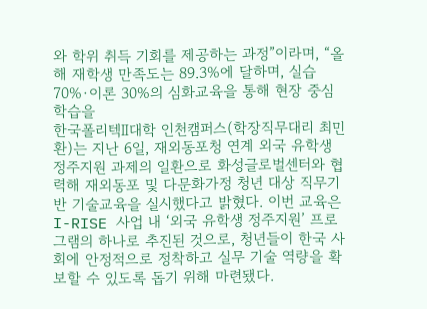와 학위 취득 기회를 제공하는 과정”이라며, “올해 재학생 만족도는 89.3%에 달하며, 실습 70%·이론 30%의 심화교육을 통해 현장 중심 학습을
한국폴리텍Ⅱ대학 인천캠퍼스(학장직무대리 최민환)는 지난 6일, 재외동포청 연계 외국 유학생 정주지원 과제의 일환으로 화성글로벌센터와 협력해 재외동포 및 다문화가정 청년 대상 직무기반 기술교육을 실시했다고 밝혔다. 이번 교육은 I-RISE 사업 내 ‘외국 유학생 정주지원’ 프로그램의 하나로 추진된 것으로, 청년들이 한국 사회에 안정적으로 정착하고 실무 기술 역량을 확보할 수 있도록 돕기 위해 마련됐다.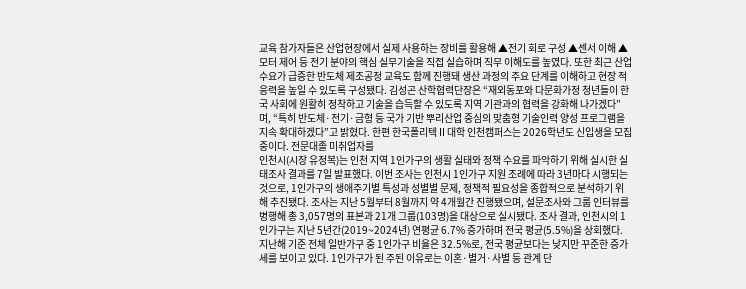교육 참가자들은 산업현장에서 실제 사용하는 장비를 활용해 ▲전기 회로 구성 ▲센서 이해 ▲모터 제어 등 전기 분야의 핵심 실무기술을 직접 실습하며 직무 이해도를 높였다. 또한 최근 산업 수요가 급증한 반도체 제조공정 교육도 함께 진행돼 생산 과정의 주요 단계를 이해하고 현장 적응력을 높일 수 있도록 구성됐다. 김성곤 산학협력단장은 “재외동포와 다문화가정 청년들이 한국 사회에 원활히 정착하고 기술을 습득할 수 있도록 지역 기관과의 협력을 강화해 나가겠다”며, “특히 반도체·전기·금형 등 국가 기반 뿌리산업 중심의 맞춤형 기술인력 양성 프로그램을 지속 확대하겠다”고 밝혔다. 한편 한국폴리텍Ⅱ대학 인천캠퍼스는 2026학년도 신입생을 모집 중이다. 전문대졸 미취업자를
인천시(시장 유정복)는 인천 지역 1인가구의 생활 실태와 정책 수요를 파악하기 위해 실시한 실태조사 결과를 7일 발표했다. 이번 조사는 인천시 1인가구 지원 조례에 따라 3년마다 시행되는 것으로, 1인가구의 생애주기별 특성과 성별별 문제, 정책적 필요성을 종합적으로 분석하기 위해 추진됐다. 조사는 지난 5월부터 8월까지 약 4개월간 진행됐으며, 설문조사와 그룹 인터뷰를 병행해 총 3,057명의 표본과 21개 그룹(103명)을 대상으로 실시됐다. 조사 결과, 인천시의 1인가구는 지난 5년간(2019~2024년) 연평균 6.7% 증가하며 전국 평균(5.5%)을 상회했다. 지난해 기준 전체 일반가구 중 1인가구 비율은 32.5%로, 전국 평균보다는 낮지만 꾸준한 증가세를 보이고 있다. 1인가구가 된 주된 이유로는 이혼·별거·사별 등 관계 단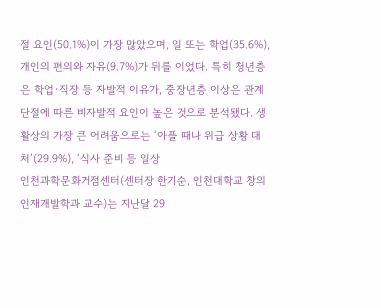절 요인(50.1%)이 가장 많았으며, 일 또는 학업(35.6%), 개인의 편의와 자유(9.7%)가 뒤를 이었다. 특히 청년층은 학업·직장 등 자발적 이유가, 중장년층 이상은 관계 단절에 따른 비자발적 요인이 높은 것으로 분석됐다. 생활상의 가장 큰 어려움으로는 ‘아플 때나 위급 상황 대처’(29.9%), ‘식사 준비 등 일상
인천과학문화거점센터(센터장 한기순, 인천대학교 창의인재개발학과 교수)는 지난달 29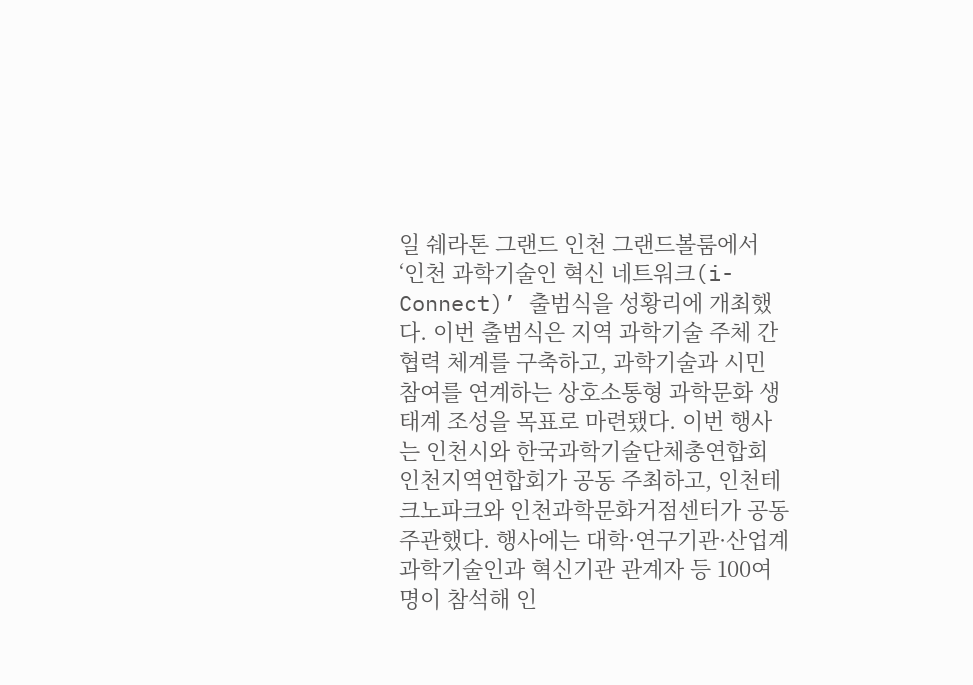일 쉐라톤 그랜드 인천 그랜드볼룸에서 ‘인천 과학기술인 혁신 네트워크(i-Connect)’ 출범식을 성황리에 개최했다. 이번 출범식은 지역 과학기술 주체 간 협력 체계를 구축하고, 과학기술과 시민 참여를 연계하는 상호소통형 과학문화 생태계 조성을 목표로 마련됐다. 이번 행사는 인천시와 한국과학기술단체총연합회 인천지역연합회가 공동 주최하고, 인천테크노파크와 인천과학문화거점센터가 공동 주관했다. 행사에는 대학·연구기관·산업계 과학기술인과 혁신기관 관계자 등 100여명이 참석해 인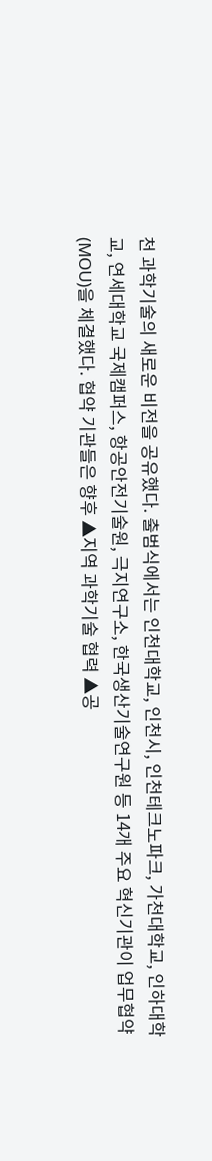천 과학기술의 새로운 비전을 공유했다. 출범식에서는 인천대학교, 인천시, 인천테크노파크, 가천대학교, 인하대학교, 연세대학교 국제캠퍼스, 항공안전기술원, 극지연구소, 한국생산기술연구원 등 14개 주요 혁신기관이 업무협약(MOU)을 체결했다. 협약 기관들은 향후 ▲지역 과학기술 협력 ▲공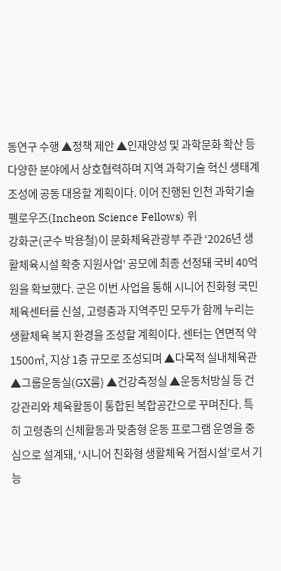동연구 수행 ▲정책 제안 ▲인재양성 및 과학문화 확산 등 다양한 분야에서 상호협력하며 지역 과학기술 혁신 생태계 조성에 공동 대응할 계획이다. 이어 진행된 인천 과학기술 펠로우즈(Incheon Science Fellows) 위
강화군(군수 박용철)이 문화체육관광부 주관 ‘2026년 생활체육시설 확충 지원사업’ 공모에 최종 선정돼 국비 40억원을 확보했다. 군은 이번 사업을 통해 시니어 친화형 국민체육센터를 신설, 고령층과 지역주민 모두가 함께 누리는 생활체육 복지 환경을 조성할 계획이다. 센터는 연면적 약 1500㎡, 지상 1층 규모로 조성되며 ▲다목적 실내체육관 ▲그룹운동실(GX룸) ▲건강측정실 ▲운동처방실 등 건강관리와 체육활동이 통합된 복합공간으로 꾸며진다. 특히 고령층의 신체활동과 맞춤형 운동 프로그램 운영을 중심으로 설계돼, ‘시니어 친화형 생활체육 거점시설’로서 기능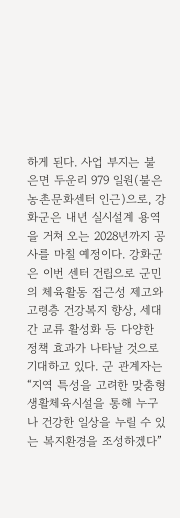하게 된다. 사업 부지는 불은면 두운리 979 일원(불은농촌문화센터 인근)으로, 강화군은 내년 실시설계 용역을 거쳐 오는 2028년까지 공사를 마칠 예정이다. 강화군은 이번 센터 건립으로 군민의 체육활동 접근성 제고와 고령층 건강복지 향상, 세대 간 교류 활성화 등 다양한 정책 효과가 나타날 것으로 기대하고 있다. 군 관계자는 “지역 특성을 고려한 맞춤형 생활체육시설을 통해 누구나 건강한 일상을 누릴 수 있는 복지환경을 조성하겠다”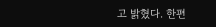고 밝혔다. 한편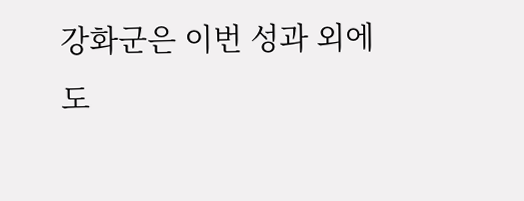강화군은 이번 성과 외에도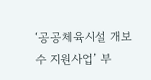‘공공체육시설 개보수 지원사업’ 부